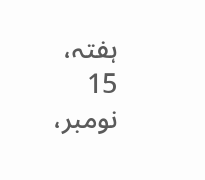ہفتہ، 15 نومبر،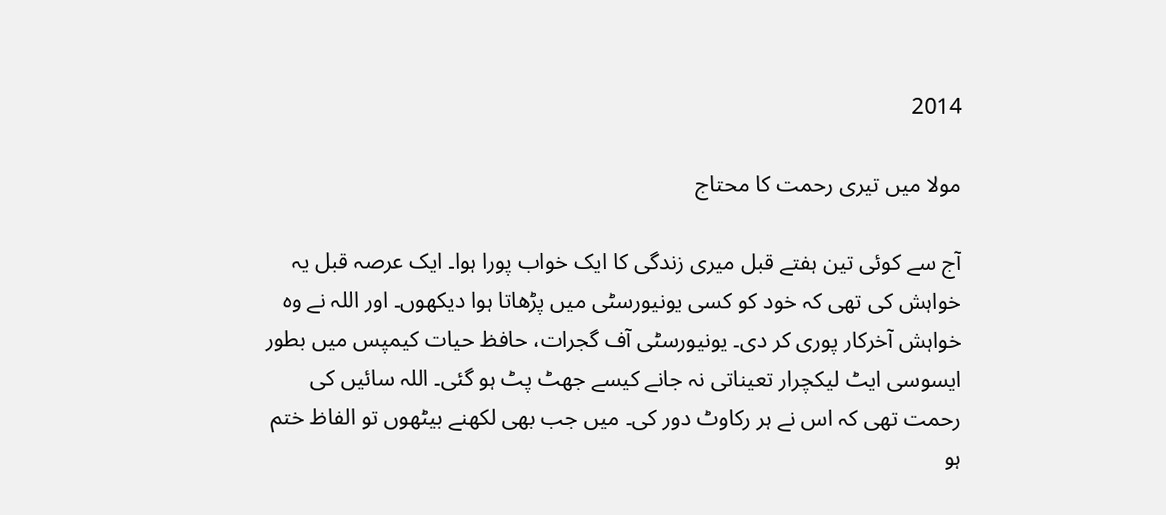2014

مولا میں تیری رحمت کا محتاج

آج سے کوئی تین ہفتے قبل میری زندگی کا ایک خواب پورا ہوا۔ ایک عرصہ قبل یہ خواہش کی تھی کہ خود کو کسی یونیورسٹی میں پڑھاتا ہوا دیکھوں۔ اور اللہ نے وہ خواہش آخرکار پوری کر دی۔ یونیورسٹی آف گجرات، حافظ حیات کیمپس میں بطور ایسوسی ایٹ لیکچرار تعیناتی نہ جانے کیسے جھٹ پٹ ہو گئی۔ اللہ سائیں کی رحمت تھی کہ اس نے ہر رکاوٹ دور کی۔ میں جب بھی لکھنے بیٹھوں تو الفاظ ختم ہو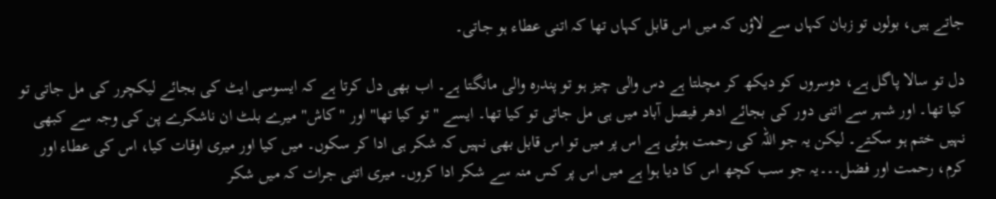جاتے ہیں، بولوں تو زبان کہاں سے لاؤں کہ میں اس قابل کہاں تھا کہ اتنی عطاء ہو جاتی۔

دل تو سالا پاگل ہے، دوسروں کو دیکھ کر مچلتا ہے دس والی چیز ہو تو پندرہ والی مانگتا ہے۔ اب بھی دل کرتا ہے کہ ایسوسی ایٹ کی بجائے لیکچرر کی مل جاتی تو کیا تھا۔ اور شہر سے اتنی دور کی بجائے ادھر فیصل آباد میں ہی مل جاتی تو کیا تھا۔ ایسے "تو کیا تھا" اور "کاش" میرے بلٹ ان ناشکرے پن کی وجہ سے کبھی نہیں ختم ہو سکتے۔ لیکن یہ جو اللہ کی رحمت ہوئی ہے اس پر میں تو اس قابل بھی نہیں کہ شکر ہی ادا کر سکوں۔ میں کیا اور میری اوقات کیا، اس کی عطاء اور کرم، رحمت اور فضل۔۔۔یہ جو سب کچھ اس کا دیا ہوا ہے میں اس پر کس منہ سے شکر ادا کروں۔ میری اتنی جرات کہ میں شکر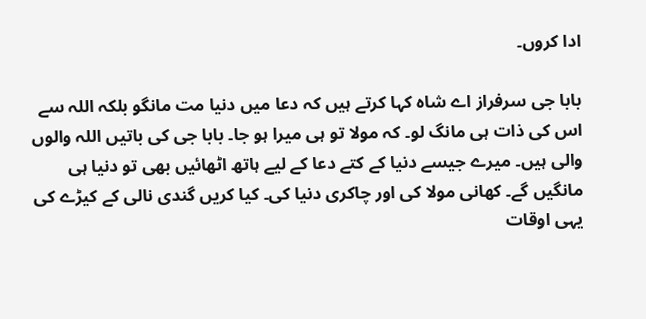ادا کروں۔

بابا جی سرفراز اے شاہ کہا کرتے ہیں کہ دعا میں دنیا مت مانگو بلکہ اللہ سے اس کی ذات ہی مانگ لو۔ کہ مولا تو ہی میرا ہو جا۔ بابا جی کی باتیں اللہ والوں والی ہیں۔ میرے جیسے دنیا کے کتے دعا کے لیے ہاتھ اٹھائیں بھی تو دنیا ہی مانگیں گے۔ کھانی مولا کی اور چاکری دنیا کی۔ کیا کریں گندی نالی کے کیڑے کی یہی اوقات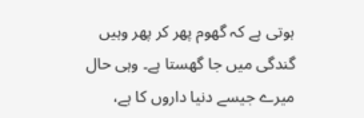ہوتی ہے کہ گھوم پھر کر پھر وہیں گندگی میں جا گھستا ہے۔ وہی حال میرے جیسے دنیا داروں کا ہے،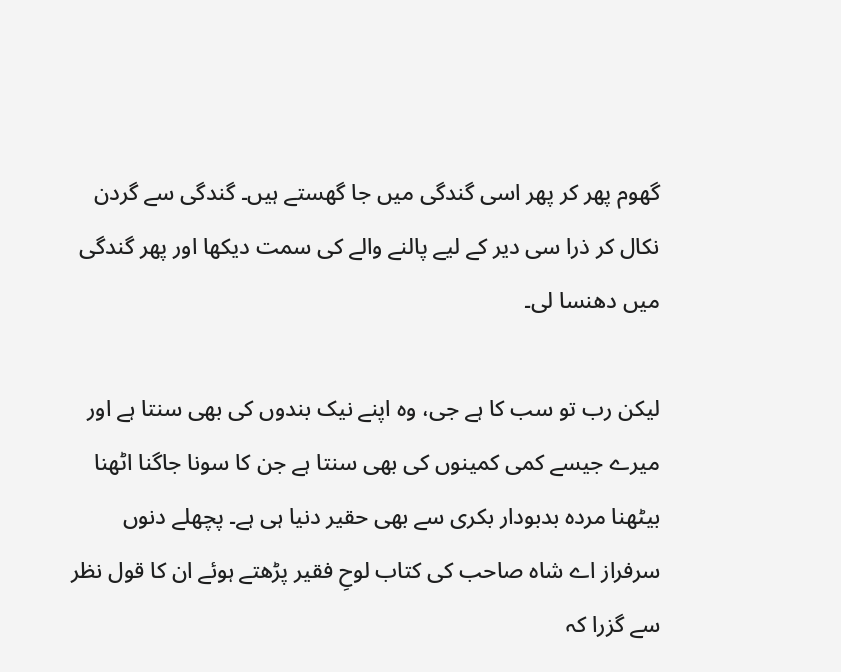گھوم پھر کر پھر اسی گندگی میں جا گھستے ہیں۔ گندگی سے گردن نکال کر ذرا سی دیر کے لیے پالنے والے کی سمت دیکھا اور پھر گندگی میں دھنسا لی۔

لیکن رب تو سب کا ہے جی، وہ اپنے نیک بندوں کی بھی سنتا ہے اور میرے جیسے کمی کمینوں کی بھی سنتا ہے جن کا سونا جاگنا اٹھنا بیٹھنا مردہ بدبودار بکری سے بھی حقیر دنیا ہی ہے۔ پچھلے دنوں سرفراز اے شاہ صاحب کی کتاب لوحِ فقیر پڑھتے ہوئے ان کا قول نظر سے گزرا کہ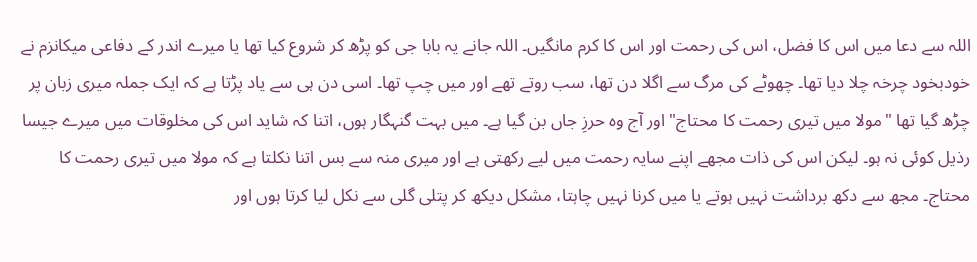اللہ سے دعا میں اس کا فضل، اس کی رحمت اور اس کا کرم مانگیں۔ اللہ جانے یہ بابا جی کو پڑھ کر شروع کیا تھا یا میرے اندر کے دفاعی میکانزم نے خودبخود چرخہ چلا دیا تھا۔ چھوٹے کی مرگ سے اگلا دن تھا، سب روتے تھے اور میں چپ تھا۔ اسی دن ہی سے یاد پڑتا ہے کہ ایک جملہ میری زبان پر چڑھ گیا تھا "مولا میں تیری رحمت کا محتاج" اور آج وہ حرزِ جاں بن گیا ہے۔ میں بہت گنہگار ہوں، اتنا کہ شاید اس کی مخلوقات میں میرے جیسا رذیل کوئی نہ ہو۔ لیکن اس کی ذات مجھے اپنے سایہ رحمت میں لیے رکھتی ہے اور میری منہ سے بس اتنا نکلتا ہے کہ مولا میں تیری رحمت کا محتاج۔ مجھ سے دکھ برداشت نہیں ہوتے یا میں کرنا نہیں چاہتا، مشکل دیکھ کر پتلی گلی سے نکل لیا کرتا ہوں اور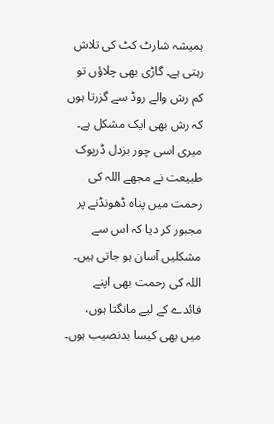ہمیشہ شارٹ کٹ کی تلاش رہتی ہے۔ گاڑی بھی چلاؤں تو کم رش والے روڈ سے گزرتا ہوں کہ رش بھی ایک مشکل ہے۔ میری اسی چور بزدل ڈرپوک طبیعت نے مجھے اللہ کی رحمت میں پناہ ڈھونڈنے پر مجبور کر دیا کہ اس سے مشکلیں آسان ہو جاتی ہیں۔ اللہ کی رحمت بھی اپنے فائدے کے لیے مانگتا ہوں، میں بھی کیسا بدنصیب ہوں۔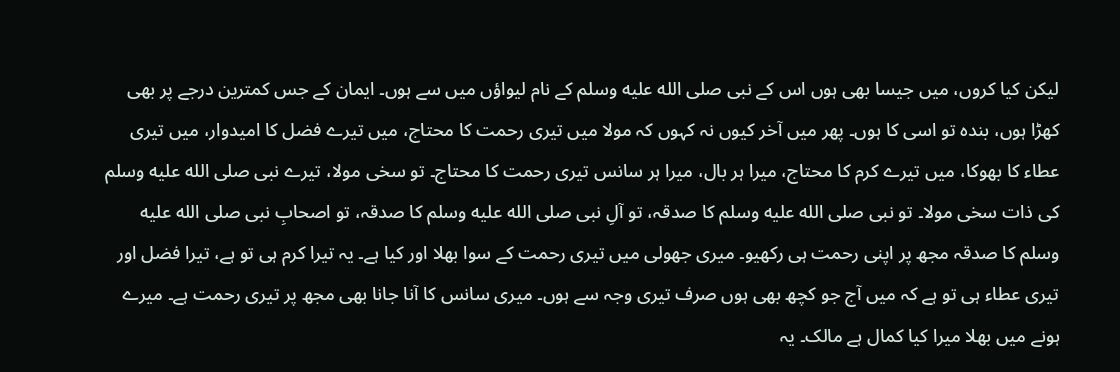لیکن کیا کروں، میں جیسا بھی ہوں اس کے نبی صلى الله عليه وسلم کے نام لیواؤں میں سے ہوں۔ ایمان کے جس کمترین درجے پر بھی کھڑا ہوں، بندہ تو اسی کا ہوں۔ پھر میں آخر کیوں نہ کہوں کہ مولا میں تیری رحمت کا محتاج، میں تیرے فضل کا امیدوار، میں تیری عطاء کا بھوکا، میں تیرے کرم کا محتاج، میرا ہر بال، میرا ہر سانس تیری رحمت کا محتاج۔ تو سخی مولا، تیرے نبی صلى الله عليه وسلم کی ذات سخی مولا۔ تو نبی صلى الله عليه وسلم کا صدقہ، تو آلِ نبی صلى الله عليه وسلم کا صدقہ، تو اصحابِ نبی صلى الله عليه وسلم کا صدقہ مجھ پر اپنی رحمت ہی رکھیو۔ میری جھولی میں تیری رحمت کے سوا بھلا اور کیا ہے۔ یہ تیرا کرم ہی تو ہے، تیرا فضل اور تیری عطاء ہی تو ہے کہ میں آج جو کچھ بھی ہوں صرف تیری وجہ سے ہوں۔ میری سانس کا آنا جانا بھی مجھ پر تیری رحمت ہے۔ میرے ہونے میں بھلا میرا کیا کمال ہے مالک۔ یہ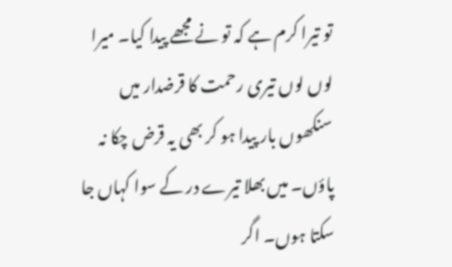تو تیرا کرم ہے کہ تو نے مجھے پیدا کیا۔ میرا لوں لوں تیری رحمت کا قرضدار میں سنکھوں بار پیدا ہو کر بھی یہ قرض چکا نہ پاؤں۔ میں بھلا تیرے در کے سوا کہاں جا سکتا ہوں۔ اگر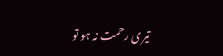تیری رحمت نہ ہو تو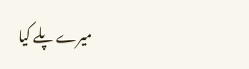میرے پلے کیا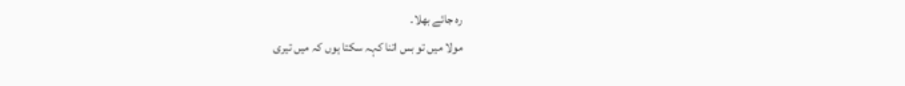رہ جائے بھلا۔
مولا میں تو بس اتنا کہہ سکتا ہوں کہ میں تیری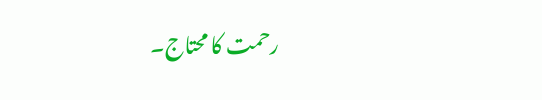رحمت کا محتاج۔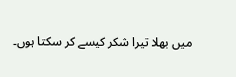میں بھلا تیرا شکر کیسے کر سکتا ہوں۔